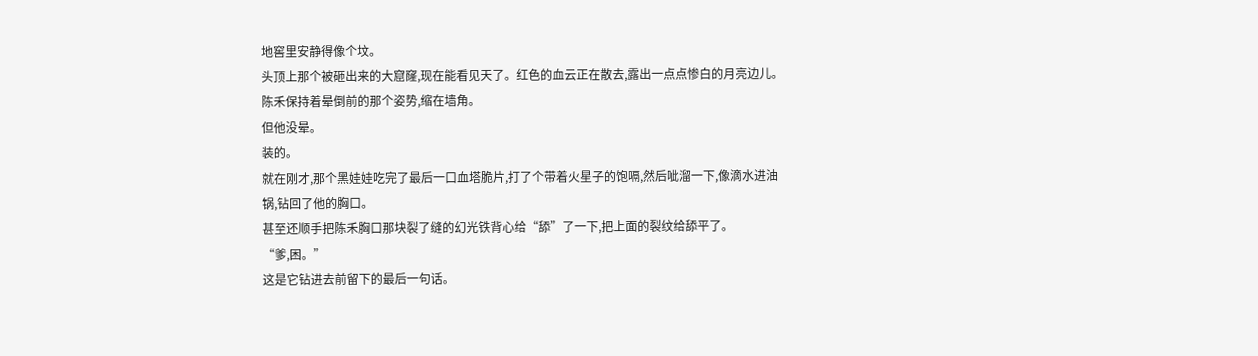地窖里安静得像个坟。
头顶上那个被砸出来的大窟窿,现在能看见天了。红色的血云正在散去,露出一点点惨白的月亮边儿。
陈禾保持着晕倒前的那个姿势,缩在墙角。
但他没晕。
装的。
就在刚才,那个黑娃娃吃完了最后一口血塔脆片,打了个带着火星子的饱嗝,然后呲溜一下,像滴水进油锅,钻回了他的胸口。
甚至还顺手把陈禾胸口那块裂了缝的幻光铁背心给“舔”了一下,把上面的裂纹给舔平了。
“爹,困。”
这是它钻进去前留下的最后一句话。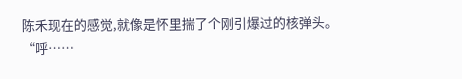陈禾现在的感觉,就像是怀里揣了个刚引爆过的核弹头。
“呼……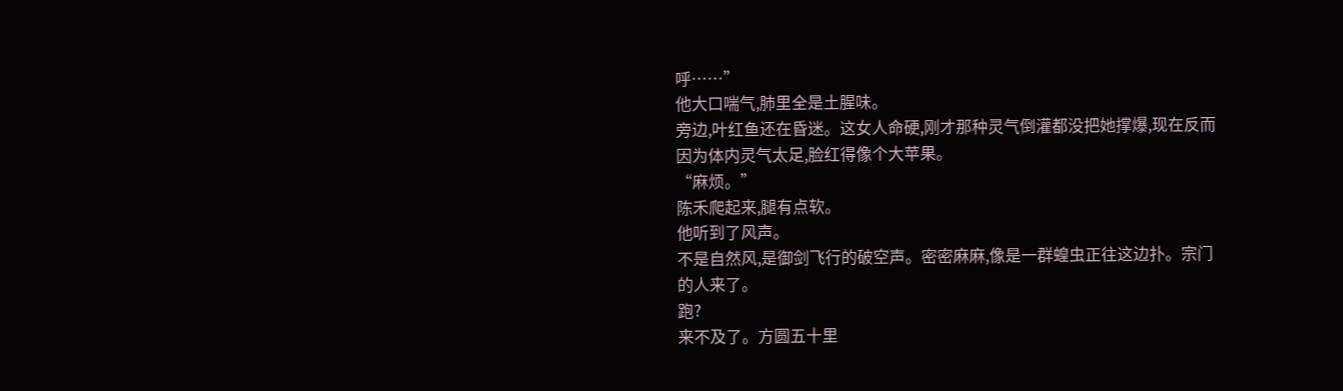呼……”
他大口喘气,肺里全是土腥味。
旁边,叶红鱼还在昏迷。这女人命硬,刚才那种灵气倒灌都没把她撑爆,现在反而因为体内灵气太足,脸红得像个大苹果。
“麻烦。”
陈禾爬起来,腿有点软。
他听到了风声。
不是自然风,是御剑飞行的破空声。密密麻麻,像是一群蝗虫正往这边扑。宗门的人来了。
跑?
来不及了。方圆五十里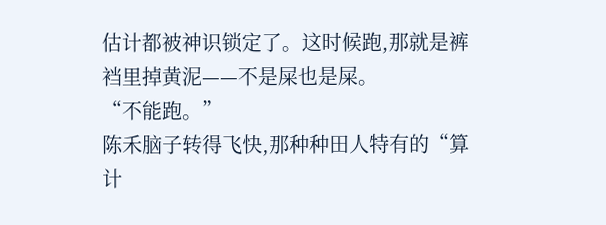估计都被神识锁定了。这时候跑,那就是裤裆里掉黄泥——不是屎也是屎。
“不能跑。”
陈禾脑子转得飞快,那种种田人特有的“算计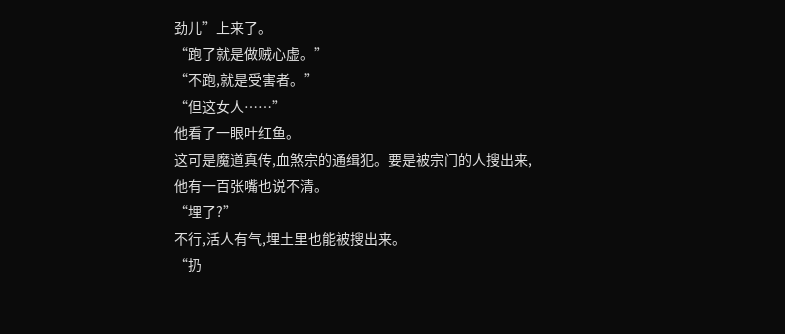劲儿”上来了。
“跑了就是做贼心虚。”
“不跑,就是受害者。”
“但这女人……”
他看了一眼叶红鱼。
这可是魔道真传,血煞宗的通缉犯。要是被宗门的人搜出来,他有一百张嘴也说不清。
“埋了?”
不行,活人有气,埋土里也能被搜出来。
“扔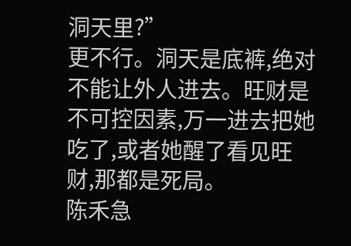洞天里?”
更不行。洞天是底裤,绝对不能让外人进去。旺财是不可控因素,万一进去把她吃了,或者她醒了看见旺财,那都是死局。
陈禾急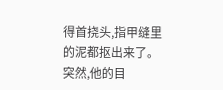得首挠头,指甲缝里的泥都抠出来了。
突然,他的目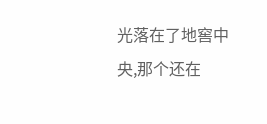光落在了地窖中央,那个还在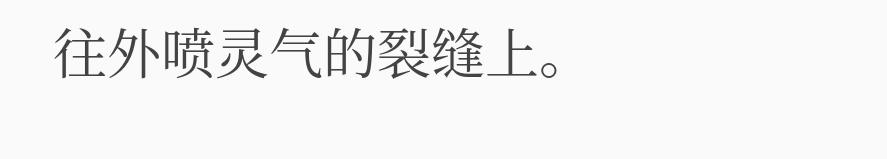往外喷灵气的裂缝上。